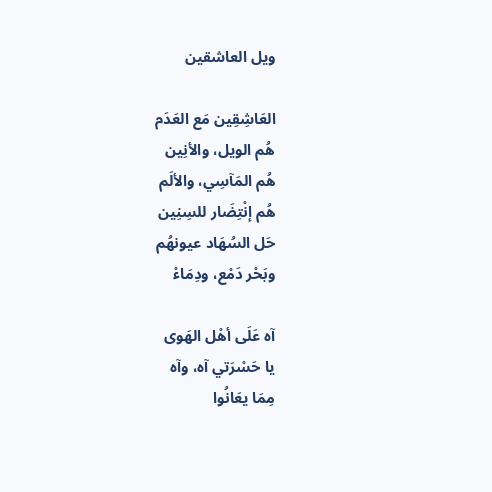ويل العاشقين

العَاشِقِين مَع العَدَم
هُم الويل، والأنِين
هُم المَآسِي، والألَم
هُم إنْتِضَار للسِنِين
حَل السُهَاد عيونهُم
وبَحْر دَمْع، ودِمَاءْ

آه عَلَى أهْل الهَوى
يا حَسْرَتي آه، وآه
مِمَا يعَانُوا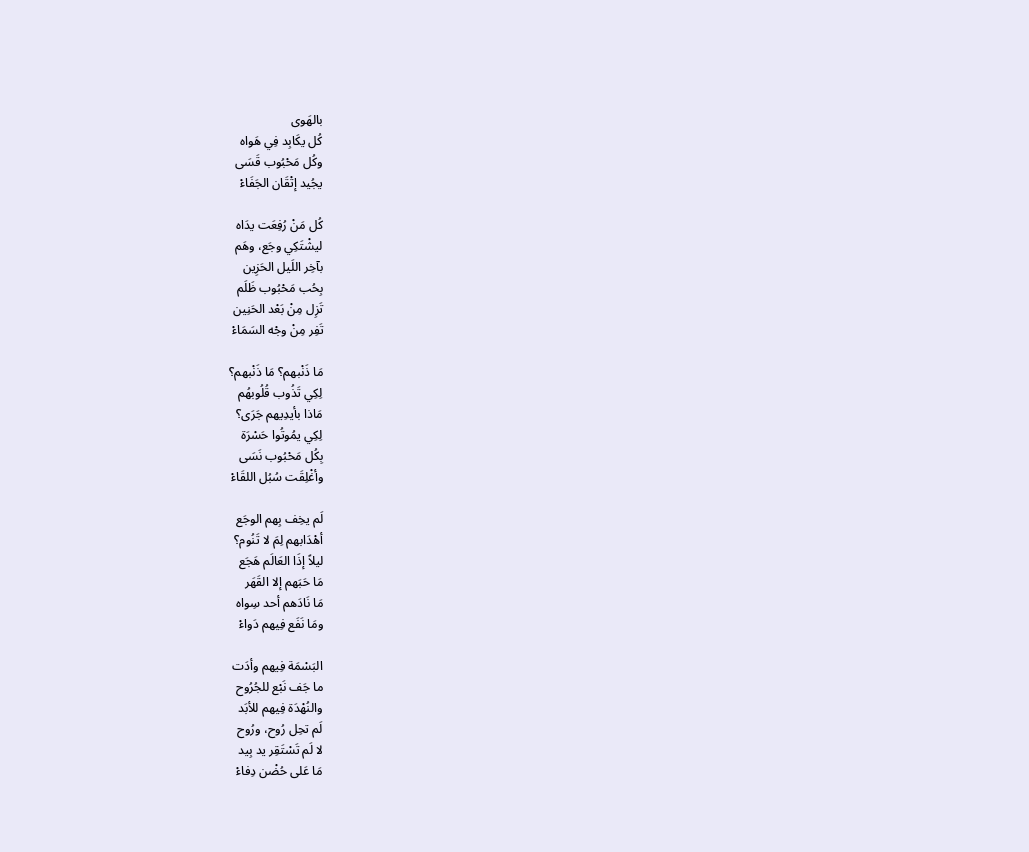بالهَوى
كُل يكَابِد فِي هَواه
وكُل مَحْبُوب قَسَى
يجُيد إتْقَان الجَفَاءْ

كُل مَنْ رُفِعَت يدَاه
ليشْتَكِي وجَع، وهَم
بآخِر اللَيل الحَزِين
بِحُب مَحْبُوب ظَلَم
تَزِل مِنْ بَعْد الحَنِين
تَفِر مِنْ وجْه السَمَاءْ

مَا ذَنْبهم؟ مَا ذَنْبهم؟
لِكِي تَذُوب قُلُوبهُم
مَاذا بأيدِيهم جَرَى؟
لِكِي يمُوتُوا حَسْرَة
بِكُل مَحْبُوب نَسَى
وأغْلِقَت سُبُل اللقَاءْ

لَم يخِف بِهم الوجَع
أهْدَابهم لِمَ لا تَنُوم؟
ليلاً إذَا العَالَم هَجَع
مَا حَبَهم إلا القَهَر
مَا نَادَهم أحد سِواه
ومَا نَفَع فِيهم دَواءْ

البَسْمَة فِيهم وأدَت
ما جَف نَبْع للجُرُوح
والنُهْدَة فِيهم للأبَد
لَم تحِل رُوح، ورُوح
لا لَم تَسْتَقِر يد بِيد
مَا عَلى حُضْن دِفاءْ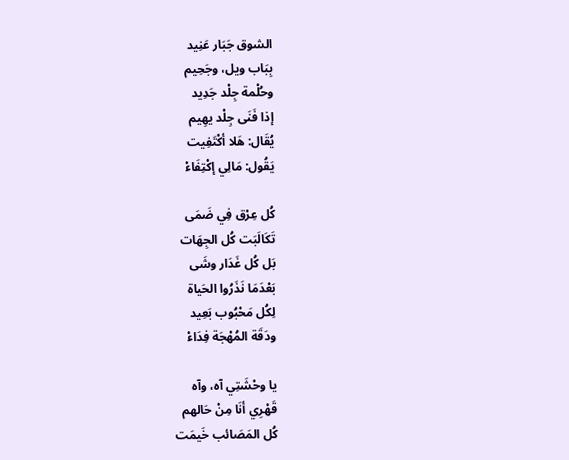الشوق جَبَار عَنِيد
بِبَاب ويل، وجَحِيم
وحُلْمة جِلْد جَدِيد
إذا فَنَى جِلْد يهِيم
يُقَال: هَلا أكْتَفِيت
يَقُول: مَالِي إكْتِفَاءْ

كُل عِرْق فِي ضَمَى
تَكَالَبَت كُل الجِهَات
بَل كُل غَدَار وشَى
بَعْدَمَا نَذَرُوا الحَياة
لِكُل مَحْبُوب بَعِيد
ودَقَة المُهْجَة فِدَاءْ

يا وحْشَتِي آه، وآه
قَهْرِي أنَا مِنْ حَالهم
كُل المَصَائب خَيمَت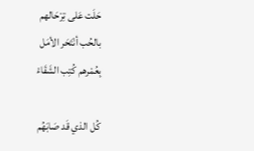حَلَت عَلى تِرْحَالهم
بالحُب أنْتَحَر الأمَل
بِعُمْرهم كُتِب الشَقَاءْ

كُل الذي قَد صَابَهُم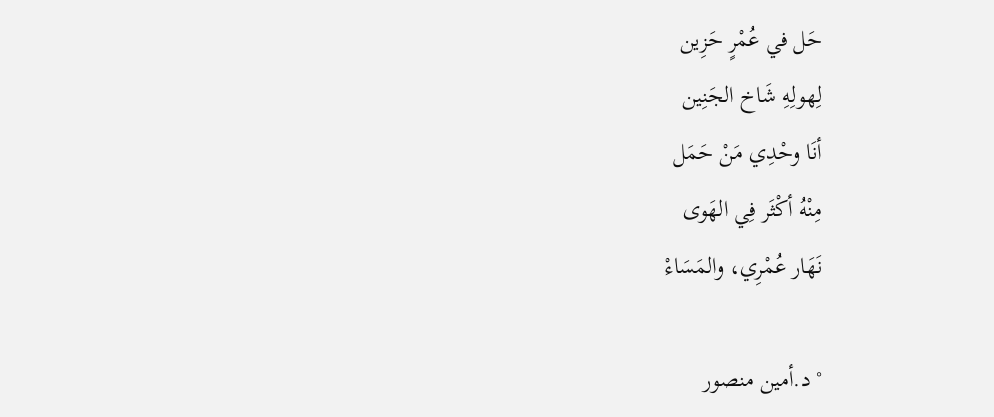حَل في عُمْرٍ حَزِين
لِهولِهِ شَاخ الجَنِين
أنَا وحْدِي مَنْ حَمَل
مِنْهُ أكْثَر فِي الهَوى
نَهَار عُمْرِي، والمَسَاءْ

° د.أمين منصور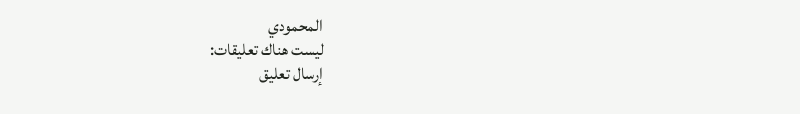المحمودي
ليست هناك تعليقات:
إرسال تعليق